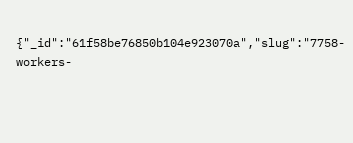{"_id":"61f58be76850b104e923070a","slug":"7758-workers-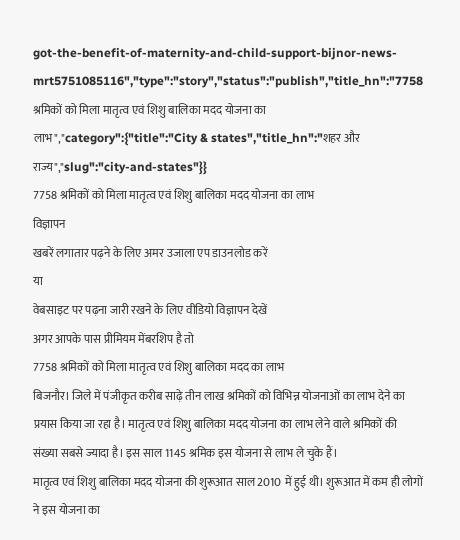got-the-benefit-of-maternity-and-child-support-bijnor-news-mrt5751085116","type":"story","status":"publish","title_hn":"7758 श्रमिकों को मिला मातृत्व एवं शिशु बालिका मदद योजना का लाभ","category":{"title":"City & states","title_hn":"शहर और राज्य","slug":"city-and-states"}}
7758 श्रमिकों को मिला मातृत्व एवं शिशु बालिका मदद योजना का लाभ
विज्ञापन
खबरें लगातार पढ़ने के लिए अमर उजाला एप डाउनलोड करें
या
वेबसाइट पर पढ़ना जारी रखने के लिए वीडियो विज्ञापन देखें
अगर आपके पास प्रीमियम मेंबरशिप है तो
7758 श्रमिकों को मिला मातृत्व एवं शिशु बालिका मदद का लाभ
बिजनौर। जिले में पंजीकृत करीब साढ़े तीन लाख श्रमिकों को विभिन्न योजनाओं का लाभ देने का प्रयास किया जा रहा है। मातृत्व एवं शिशु बालिका मदद योजना का लाभ लेने वाले श्रमिकों की संख्या सबसे ज्यादा है। इस साल 1145 श्रमिक इस योजना से लाभ ले चुके हैं।
मातृत्व एवं शिशु बालिका मदद योजना की शुरूआत साल 2010 में हुई थी। शुरूआत में कम ही लोगों ने इस योजना का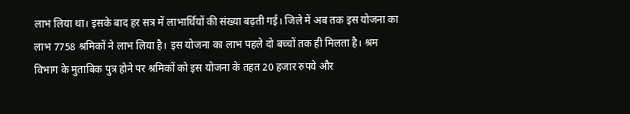लाभ लिया था। इसके बाद हर सत्र में लाभार्थियों की संख्या बढ़ती गई। जिले में अब तक इस योजना का लाभ 7758 श्रमिकों ने लाभ लिया है। इस योजना का लाभ पहले दो बच्चों तक ही मिलता है। श्रम विभाग के मुताबिक पुत्र होने पर श्रमिकों को इस योजना के तहत 20 हजार रुपये और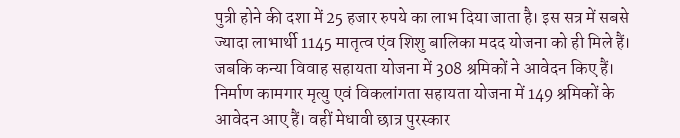पुत्री होने की दशा में 25 हजार रुपये का लाभ दिया जाता है। इस सत्र में सबसे ज्यादा लाभार्थी 1145 मातृत्व एंव शिशु बालिका मदद योजना को ही मिले हैं। जबकि कन्या विवाह सहायता योजना में 308 श्रमिकों ने आवेदन किए हैं। निर्माण कामगार मृत्यु एवं विकलांगता सहायता योजना में 149 श्रमिकों के आवेदन आए हैं। वहीं मेधावी छात्र पुरस्कार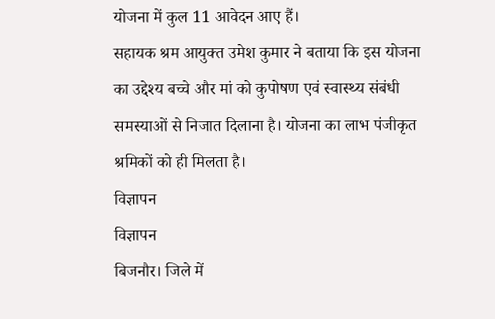योजना में कुल 11 आवेदन आए हैं।
सहायक श्रम आयुक्त उमेश कुमार ने बताया कि इस योजना का उद्देश्य बच्चे और मां को कुपोषण एवं स्वास्थ्य संबंधी समस्याओं से निजात दिलाना है। योजना का लाभ पंजीकृत श्रमिकों को ही मिलता है।
विज्ञापन
विज्ञापन
बिजनौर। जिले में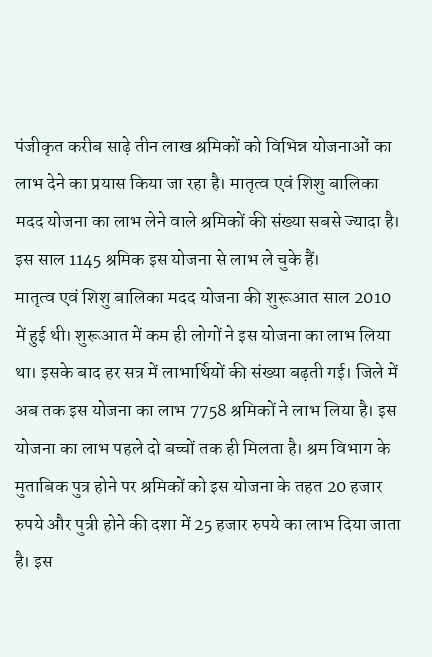पंजीकृत करीब साढ़े तीन लाख श्रमिकों को विभिन्न योजनाओं का लाभ देने का प्रयास किया जा रहा है। मातृत्व एवं शिशु बालिका मदद योजना का लाभ लेने वाले श्रमिकों की संख्या सबसे ज्यादा है। इस साल 1145 श्रमिक इस योजना से लाभ ले चुके हैं।
मातृत्व एवं शिशु बालिका मदद योजना की शुरूआत साल 2010 में हुई थी। शुरूआत में कम ही लोगों ने इस योजना का लाभ लिया था। इसके बाद हर सत्र में लाभार्थियों की संख्या बढ़ती गई। जिले में अब तक इस योजना का लाभ 7758 श्रमिकों ने लाभ लिया है। इस योजना का लाभ पहले दो बच्चों तक ही मिलता है। श्रम विभाग के मुताबिक पुत्र होने पर श्रमिकों को इस योजना के तहत 20 हजार रुपये और पुत्री होने की दशा में 25 हजार रुपये का लाभ दिया जाता है। इस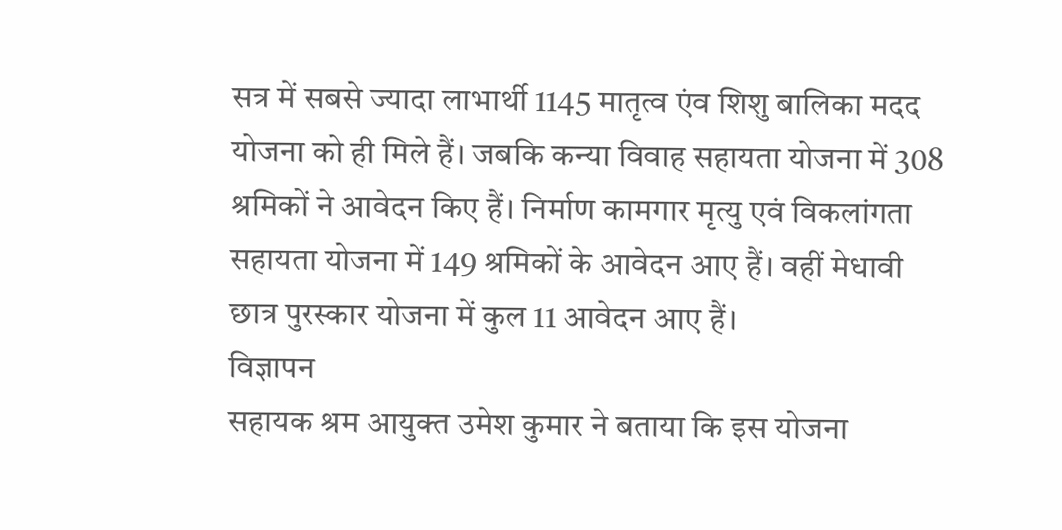सत्र में सबसे ज्यादा लाभार्थी 1145 मातृत्व एंव शिशु बालिका मदद योजना को ही मिले हैं। जबकि कन्या विवाह सहायता योजना में 308 श्रमिकों ने आवेदन किए हैं। निर्माण कामगार मृत्यु एवं विकलांगता सहायता योजना में 149 श्रमिकों के आवेदन आए हैं। वहीं मेधावी छात्र पुरस्कार योजना में कुल 11 आवेदन आए हैं।
विज्ञापन
सहायक श्रम आयुक्त उमेश कुमार ने बताया कि इस योजना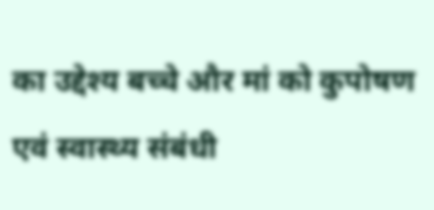का उद्देश्य बच्चे और मां को कुपोषण एवं स्वास्थ्य संबंधी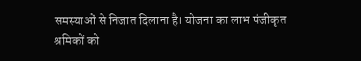समस्याओं से निजात दिलाना है। योजना का लाभ पंजीकृत श्रमिकों को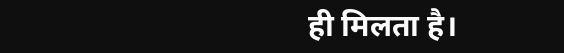ही मिलता है।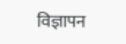विज्ञापन